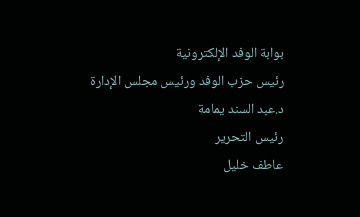بوابة الوفد الإلكترونية
رئيس حزب الوفد ورئيس مجلس الإدارة
د.عبد السند يمامة
رئيس التحرير
عاطف خليل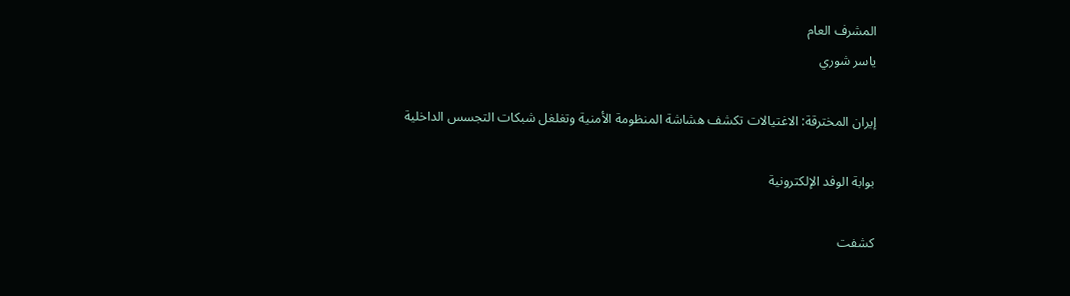المشرف العام
ياسر شوري

إيران المخترقة: الاغتيالات تكشف هشاشة المنظومة الأمنية وتغلغل شبكات التجسس الداخلية

بوابة الوفد الإلكترونية

كشفت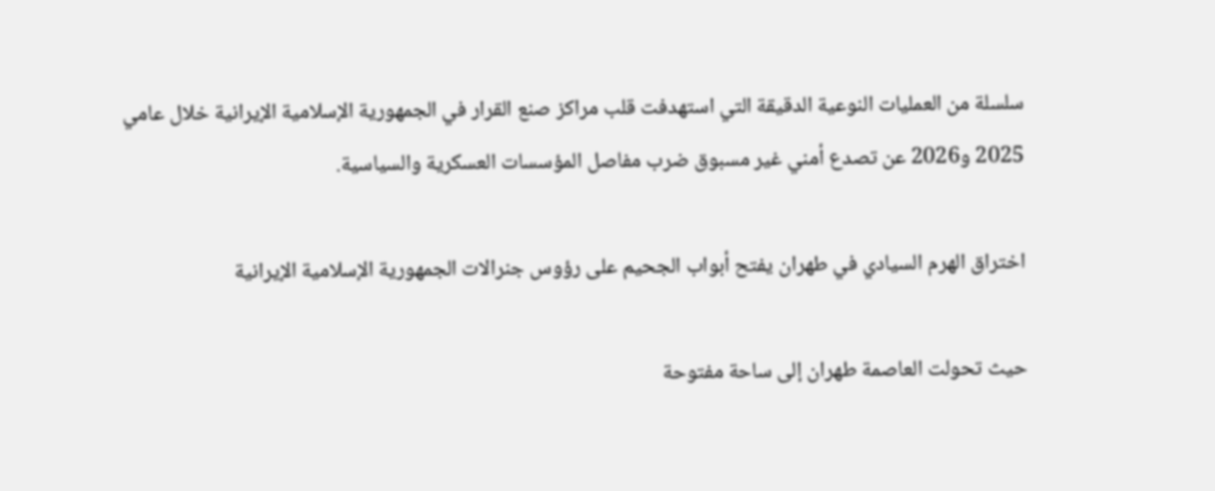سلسلة من العمليات النوعية الدقيقة التي استهدفت قلب مراكز صنع القرار في الجمهورية الإسلامية الإيرانية خلال عامي 2025 و2026 عن تصدع أمني غير مسبوق ضرب مفاصل المؤسسات العسكرية والسياسية.

اختراق الهرم السيادي في طهران يفتح أبواب الجحيم على رؤوس جنرالات الجمهورية الإسلامية الإيرانية

حيث تحولت العاصمة طهران إلى ساحة مفتوحة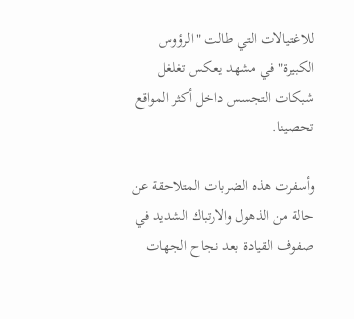للاغتيالات التي طالت "الرؤوس الكبيرة" في مشهد يعكس تغلغل شبكات التجسس داخل أكثر المواقع تحصينا.

وأسفرت هذه الضربات المتلاحقة عن حالة من الذهول والارتباك الشديد في صفوف القيادة بعد نجاح الجهات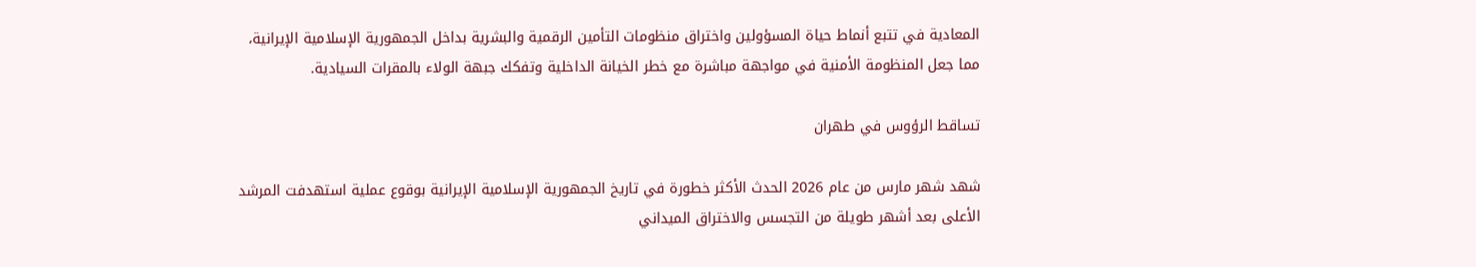المعادية في تتبع أنماط حياة المسؤولين واختراق منظومات التأمين الرقمية والبشرية بداخل الجمهورية الإسلامية الإيرانية، مما جعل المنظومة الأمنية في مواجهة مباشرة مع خطر الخيانة الداخلية وتفكك جبهة الولاء بالمقرات السيادية.

تساقط الرؤوس في طهران

شهد شهر مارس من عام 2026 الحدث الأكثر خطورة في تاريخ الجمهورية الإسلامية الإيرانية بوقوع عملية استهدفت المرشد الأعلى بعد أشهر طويلة من التجسس والاختراق الميداني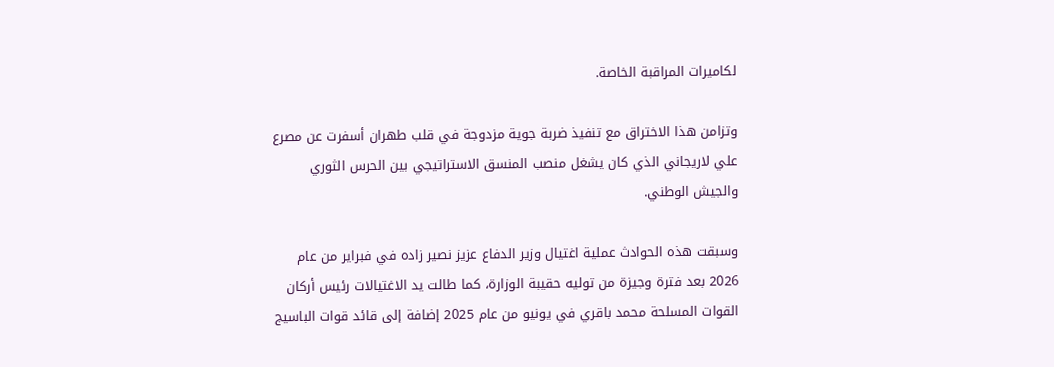لكاميرات المراقبة الخاصة.

وتزامن هذا الاختراق مع تنفيذ ضربة جوية مزدوجة في قلب طهران أسفرت عن مصرع علي لاريجاني الذي كان يشغل منصب المنسق الاستراتيجي بين الحرس الثوري والجيش الوطني.

وسبقت هذه الحوادث عملية اغتيال وزير الدفاع عزيز نصير زاده في فبراير من عام 2026 بعد فترة وجيزة من توليه حقيبة الوزارة، كما طالت يد الاغتيالات رئيس أركان القوات المسلحة محمد باقري في يونيو من عام 2025 إضافة إلى قائد قوات الباسيج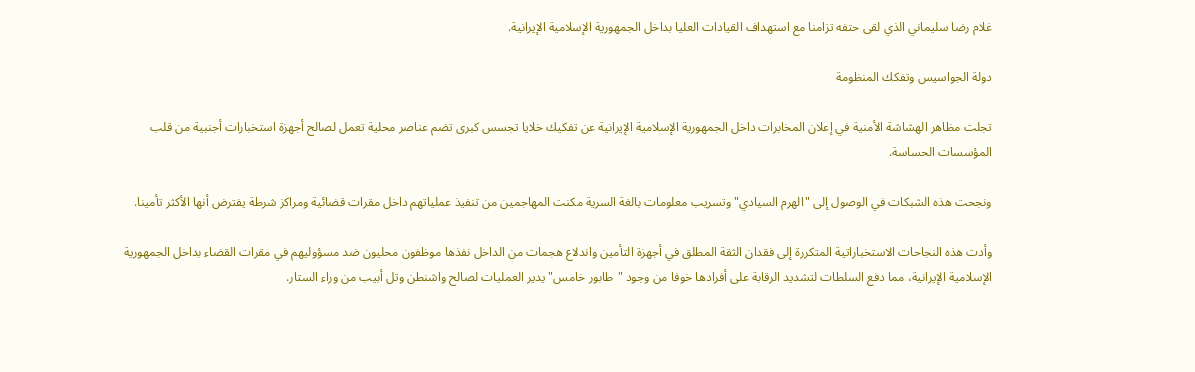غلام رضا سليماني الذي لقى حتفه تزامنا مع استهداف القيادات العليا بداخل الجمهورية الإسلامية الإيرانية.

دولة الجواسيس وتفكك المنظومة

تجلت مظاهر الهشاشة الأمنية في إعلان المخابرات داخل الجمهورية الإسلامية الإيرانية عن تفكيك خلايا تجسس كبرى تضم عناصر محلية تعمل لصالح أجهزة استخبارات أجنبية من قلب المؤسسات الحساسة.

ونجحت هذه الشبكات في الوصول إلى "الهرم السيادي" وتسريب معلومات بالغة السرية مكنت المهاجمين من تنفيذ عملياتهم داخل مقرات قضائية ومراكز شرطة يفترض أنها الأكثر تأمينا.

وأدت هذه النجاحات الاستخباراتية المتكررة إلى فقدان الثقة المطلق في أجهزة التأمين واندلاع هجمات من الداخل نفذها موظفون محليون ضد مسؤوليهم في مقرات القضاء بداخل الجمهورية الإسلامية الإيرانية، مما دفع السلطات لتشديد الرقابة على أفرادها خوفا من وجود "طابور خامس" يدير العمليات لصالح واشنطن وتل أبيب من وراء الستار.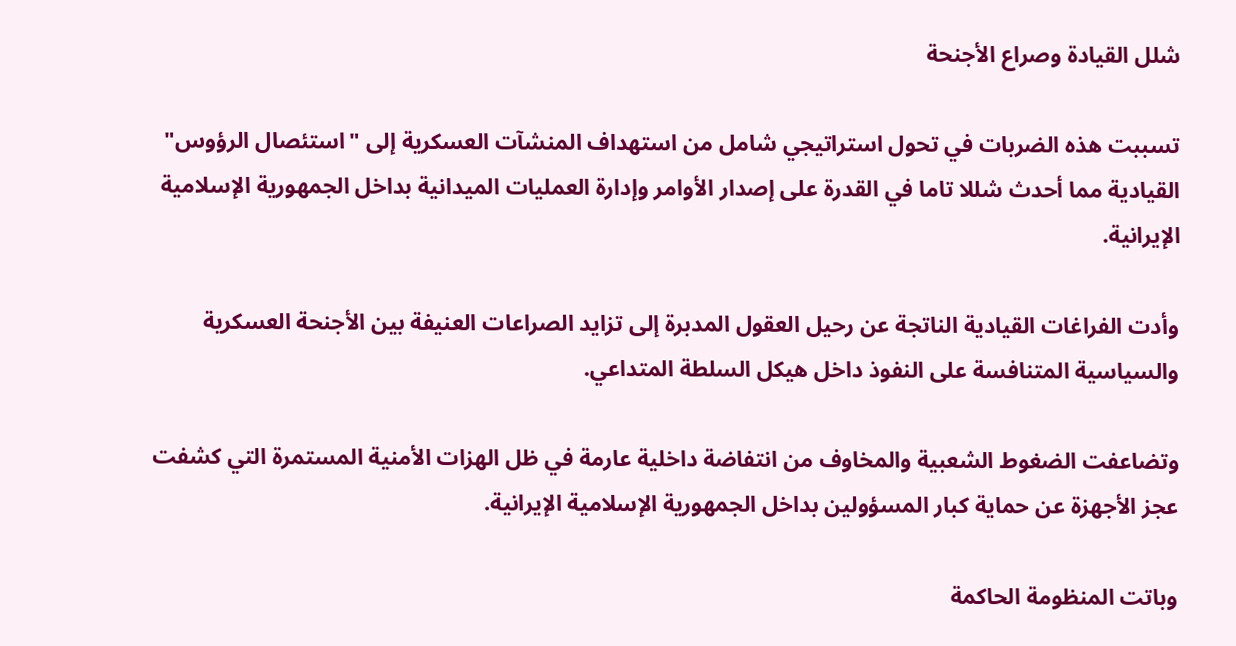شلل القيادة وصراع الأجنحة

تسببت هذه الضربات في تحول استراتيجي شامل من استهداف المنشآت العسكرية إلى "استئصال الرؤوس" القيادية مما أحدث شللا تاما في القدرة على إصدار الأوامر وإدارة العمليات الميدانية بداخل الجمهورية الإسلامية الإيرانية.

وأدت الفراغات القيادية الناتجة عن رحيل العقول المدبرة إلى تزايد الصراعات العنيفة بين الأجنحة العسكرية والسياسية المتنافسة على النفوذ داخل هيكل السلطة المتداعي.

وتضاعفت الضغوط الشعبية والمخاوف من انتفاضة داخلية عارمة في ظل الهزات الأمنية المستمرة التي كشفت عجز الأجهزة عن حماية كبار المسؤولين بداخل الجمهورية الإسلامية الإيرانية.

وباتت المنظومة الحاكمة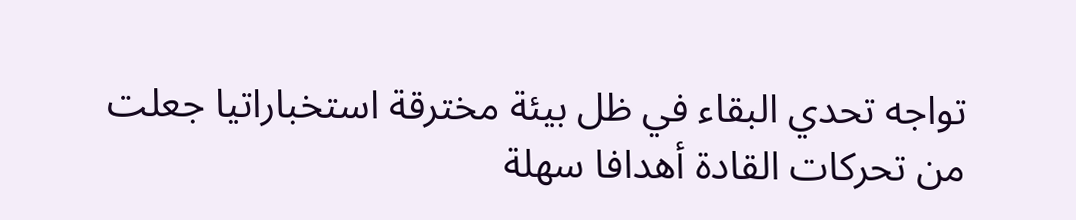تواجه تحدي البقاء في ظل بيئة مخترقة استخباراتيا جعلت من تحركات القادة أهدافا سهلة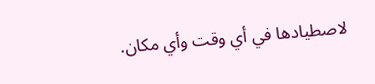لاصطيادها في أي وقت وأي مكان.